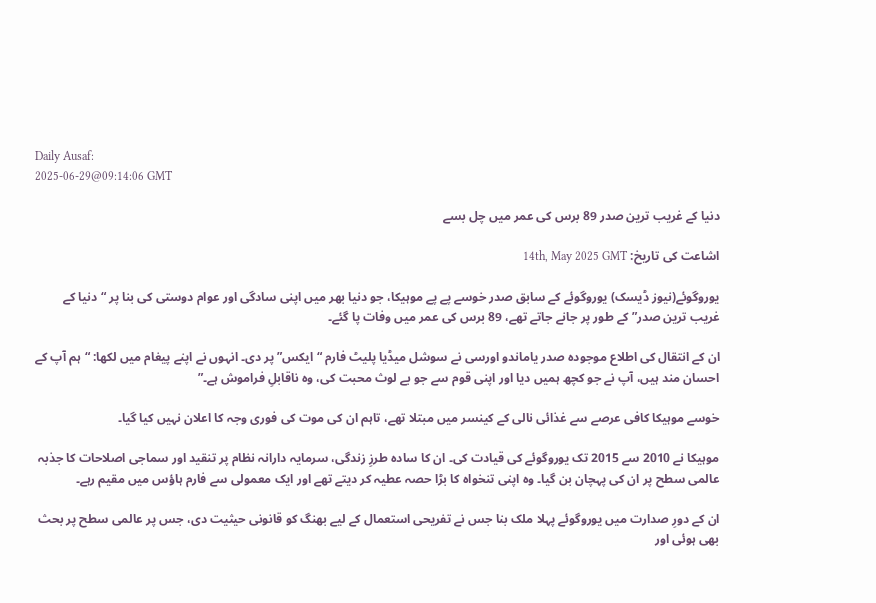Daily Ausaf:
2025-06-29@09:14:06 GMT

دنیا کے غریب ترین صدر 89 برس کی عمر میں چل بسے

اشاعت کی تاریخ: 14th, May 2025 GMT

یوروگوئے(نیوز ڈیسک) یوروگوئے کے سابق صدر خوسے پے پے موہیکا، جو دنیا بھر میں اپنی سادگی اور عوام دوستی کی بنا پر “دنیا کے غریب ترین صدر” کے طور پر جانے جاتے تھے، 89 برس کی عمر میں وفات پا گئے۔

ان کے انتقال کی اطلاع موجودہ صدر یاماندو اورسی نے سوشل میڈیا پلیٹ فارم “ایکس” پر دی۔ انہوں نے اپنے پیغام میں لکھا: “ہم آپ کے احسان مند ہیں، آپ نے جو کچھ ہمیں دیا اور اپنی قوم سے جو بے لوث محبت کی، وہ ناقابلِ فراموش ہے۔”

خوسے موہیکا کافی عرصے سے غذائی نالی کے کینسر میں مبتلا تھے، تاہم ان کی موت کی فوری وجہ کا اعلان نہیں کیا گیا۔

موہیکا نے 2010 سے 2015 تک یوروگوئے کی قیادت کی۔ ان کا سادہ طرزِ زندگی، سرمایہ دارانہ نظام پر تنقید اور سماجی اصلاحات کا جذبہ عالمی سطح پر ان کی پہچان بن گیا۔ وہ اپنی تنخواہ کا بڑا حصہ عطیہ کر دیتے تھے اور ایک معمولی سے فارم ہاؤس میں مقیم رہے۔

ان کے دورِ صدارت میں یوروگوئے پہلا ملک بنا جس نے تفریحی استعمال کے لیے بھنگ کو قانونی حیثیت دی، جس پر عالمی سطح پر بحث بھی ہوئی اور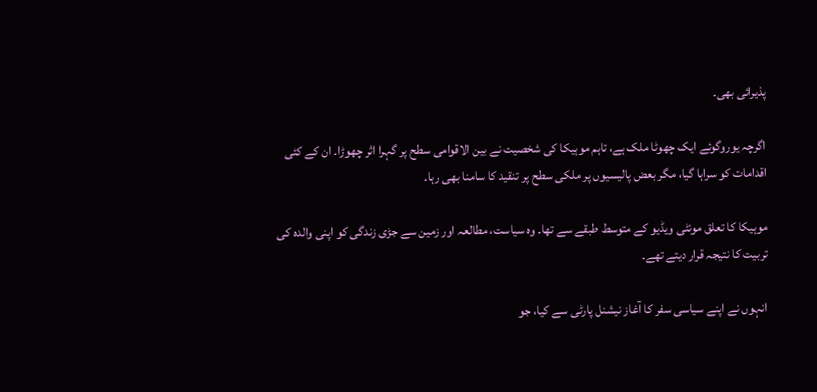پذیرائی بھی۔

اگرچہ یوروگوئے ایک چھوٹا ملک ہے، تاہم موہیکا کی شخصیت نے بین الاقوامی سطح پر گہرا اثر چھوڑا۔ ان کے کئی اقدامات کو سراہا گیا، مگر بعض پالیسیوں پر ملکی سطح پر تنقید کا سامنا بھی رہا۔

موہیکا کا تعلق مونٹی ویڈیو کے متوسط طبقے سے تھا۔ وہ سیاست، مطالعہ اور زمین سے جڑی زندگی کو اپنی والدہ کی تربیت کا نتیجہ قرار دیتے تھے۔

انہوں نے اپنے سیاسی سفر کا آغاز نیشنل پارٹی سے کیا، جو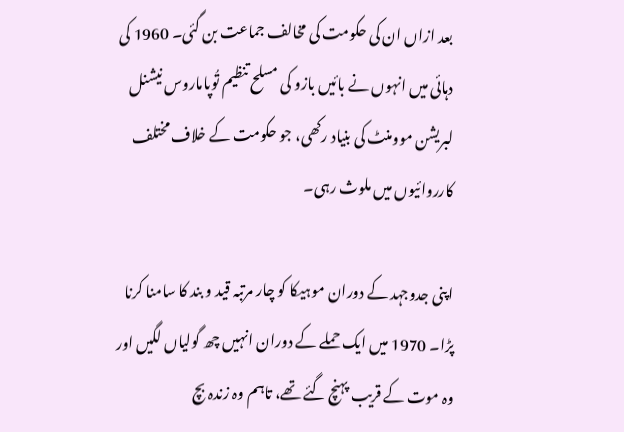بعد ازاں ان کی حکومت کی مخالف جماعت بن گئی۔ 1960 کی دہائی میں انہوں نے بائیں بازو کی مسلح تنظیم تُوپاماروس نیشنل لبریشن موومنٹ کی بنیاد رکھی، جو حکومت کے خلاف مختلف کارروائیوں میں ملوث رہی۔

اپنی جدوجہد کے دوران موہیکا کو چار مرتبہ قید و بند کا سامنا کرنا پڑا۔ 1970 میں ایک حملے کے دوران انہیں چھ گولیاں لگیں اور وہ موت کے قریب پہنچ گئے تھے، تاہم وہ زندہ بچ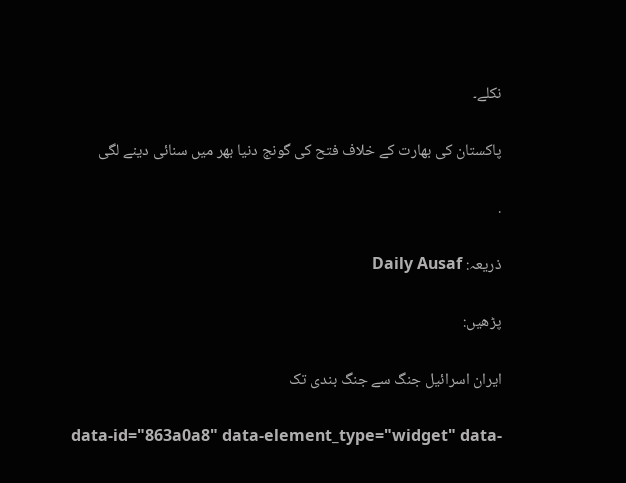نکلے۔

پاکستان کی بھارت کے خلاف فتح کی گونج دنیا بھر میں سنائی دینے لگی

.

ذریعہ: Daily Ausaf

پڑھیں:

ایران اسرائیل جنگ سے جنگ بندی تک

data-id="863a0a8" data-element_type="widget" data-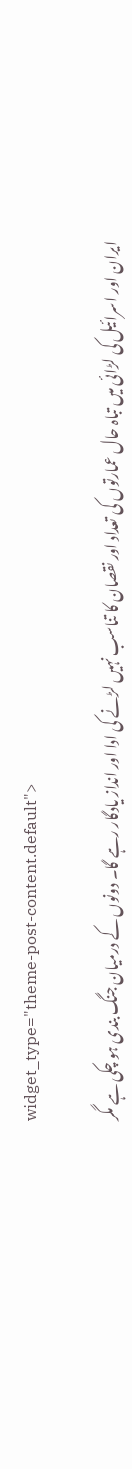widget_type="theme-post-content.default">

ایران اور اسرائیل کی لڑائی میں تباہ حال عمارتوں کی تعداد اور نقصان کا تناسب نہیں لڑنے کی ادا اور انداز یادگار رہے گا۔ دونوں کے درمیان جنگ بندی ہو چکی ہے مگر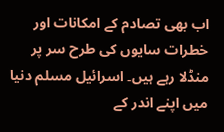اب بھی تصادم کے امکانات اور خطرات سایوں کی طرح سر پر منڈلا رہے ہیں۔ اسرائیل مسلم دنیا میں اپنے اندر کے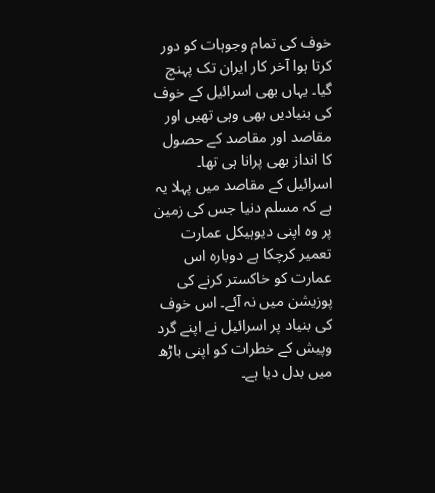خوف کی تمام وجوہات کو دور کرتا ہوا آخر کار ایران تک پہنچ گیا۔ یہاں بھی اسرائیل کے خوف کی بنیادیں بھی وہی تھیں اور مقاصد اور مقاصد کے حصول کا انداز بھی پرانا ہی تھا۔ اسرائیل کے مقاصد میں پہلا یہ ہے کہ مسلم دنیا جس کی زمین پر وہ اپنی دیوہیکل عمارت تعمیر کرچکا ہے دوبارہ اس عمارت کو خاکستر کرنے کی پوزیشن میں نہ آئے۔ اس خوف کی بنیاد پر اسرائیل نے اپنے گرد وپیش کے خطرات کو اپنی باڑھ میں بدل دیا ہے۔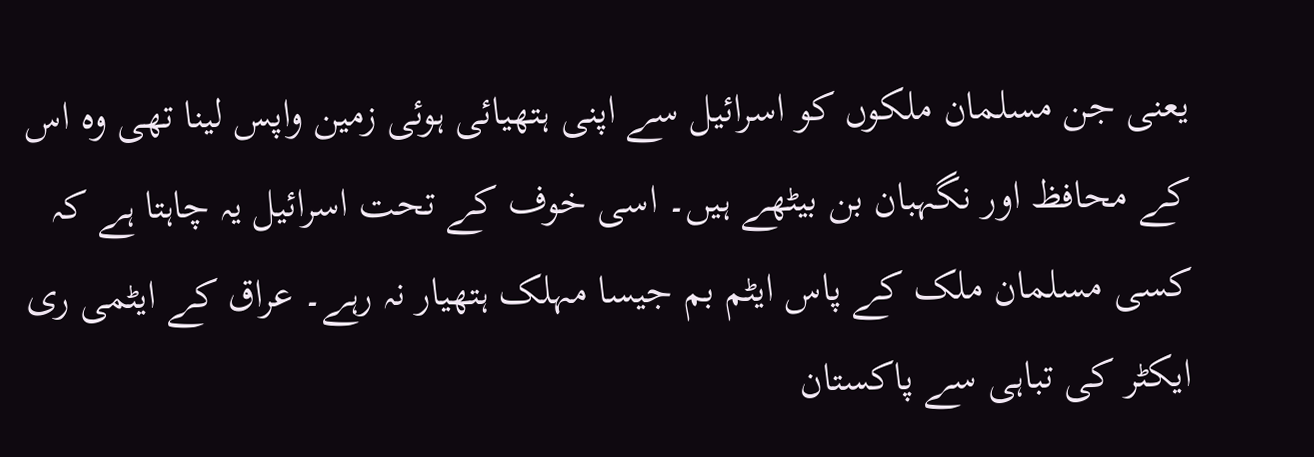یعنی جن مسلمان ملکوں کو اسرائیل سے اپنی ہتھیائی ہوئی زمین واپس لینا تھی وہ اس کے محافظ اور نگہبان بن بیٹھے ہیں۔ اسی خوف کے تحت اسرائیل یہ چاہتا ہے کہ کسی مسلمان ملک کے پاس ایٹم بم جیسا مہلک ہتھیار نہ رہے۔ عراق کے ایٹمی ری ایکٹر کی تباہی سے پاکستان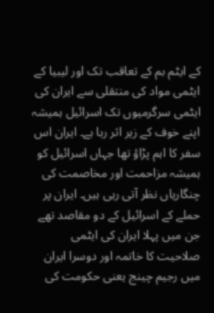کے ایٹم بم کے تعاقب تک اور لیبیا کے ایٹمی مواد کی منتقلی سے ایران کی ایٹمی سرگرمیوں تک اسرائیل ہمیشہ اپنے خوف کے زیر اثر رہا ہے۔ ایران اس سفر کا اہم پڑاؤ تھا جہاں اسرائیل کو ہمیشہ مزاحمت اور مخاصمت کی چنگاریاں نظر آتی رہی ہیں۔ ایران پر حملے کے اسرائیل کے دو مقاصد تھے جن میں پہلا ایران کی ایٹمی صلاحیت کا خاتمہ اور دوسرا ایران میں رجیم چینج یعنی حکومت کی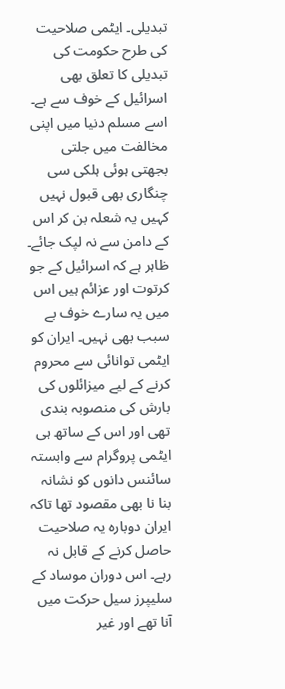تبدیلی۔ ایٹمی صلاحیت کی طرح حکومت کی تبدیلی کا تعلق بھی اسرائیل کے خوف سے ہے۔ اسے مسلم دنیا میں اپنی مخالفت میں جلتی بجھتی ہوئی ہلکی سی چنگاری بھی قبول نہیں کہیں یہ شعلہ بن کر اس کے دامن سے نہ لپک جائے۔
ظاہر ہے کہ اسرائیل کے جو کرتوت اور عزائم ہیں اس میں یہ سارے خوف بے سبب بھی نہیں۔ ایران کو ایٹمی توانائی سے محروم کرنے کے لیے میزائلوں کی بارش کی منصوبہ بندی تھی اور اس کے ساتھ ہی ایٹمی پروگرام سے وابستہ سائنس دانوں کو نشانہ بنا نا بھی مقصود تھا تاکہ ایران دوبارہ یہ صلاحیت حاصل کرنے کے قابل نہ رہے۔ اس دوران موساد کے سلیپرز سیل حرکت میں آنا تھے اور غیر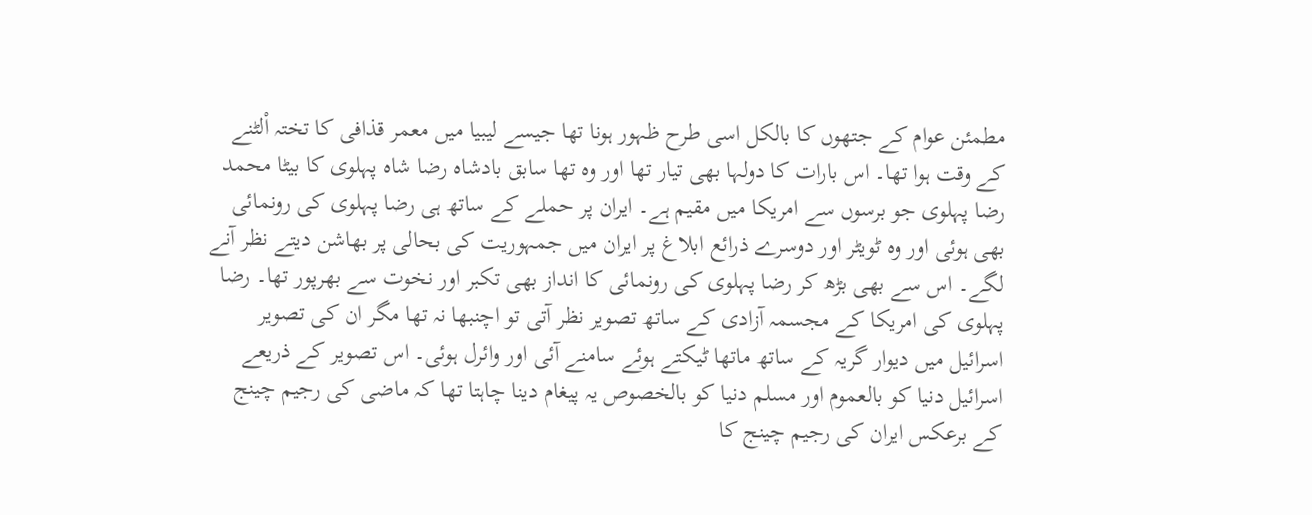مطمئن عوام کے جتھوں کا بالکل اسی طرح ظہور ہونا تھا جیسے لیبیا میں معمر قذافی کا تختہ اْلٹنے کے وقت ہوا تھا۔ اس بارات کا دولہا بھی تیار تھا اور وہ تھا سابق بادشاہ رضا شاہ پہلوی کا بیٹا محمد رضا پہلوی جو برسوں سے امریکا میں مقیم ہے۔ ایران پر حملے کے ساتھ ہی رضا پہلوی کی رونمائی بھی ہوئی اور وہ ٹویٹر اور دوسرے ذرائع ابلاغ پر ایران میں جمہوریت کی بحالی پر بھاشن دیتے نظر آنے لگے۔ اس سے بھی بڑھ کر رضا پہلوی کی رونمائی کا انداز بھی تکبر اور نخوت سے بھرپور تھا۔ رضا پہلوی کی امریکا کے مجسمہ آزادی کے ساتھ تصویر نظر آتی تو اچنبھا نہ تھا مگر ان کی تصویر اسرائیل میں دیوار گریہ کے ساتھ ماتھا ٹیکتے ہوئے سامنے آئی اور وائرل ہوئی۔ اس تصویر کے ذریعے اسرائیل دنیا کو بالعموم اور مسلم دنیا کو بالخصوص یہ پیغام دینا چاہتا تھا کہ ماضی کی رجیم چینج کے برعکس ایران کی رجیم چینج کا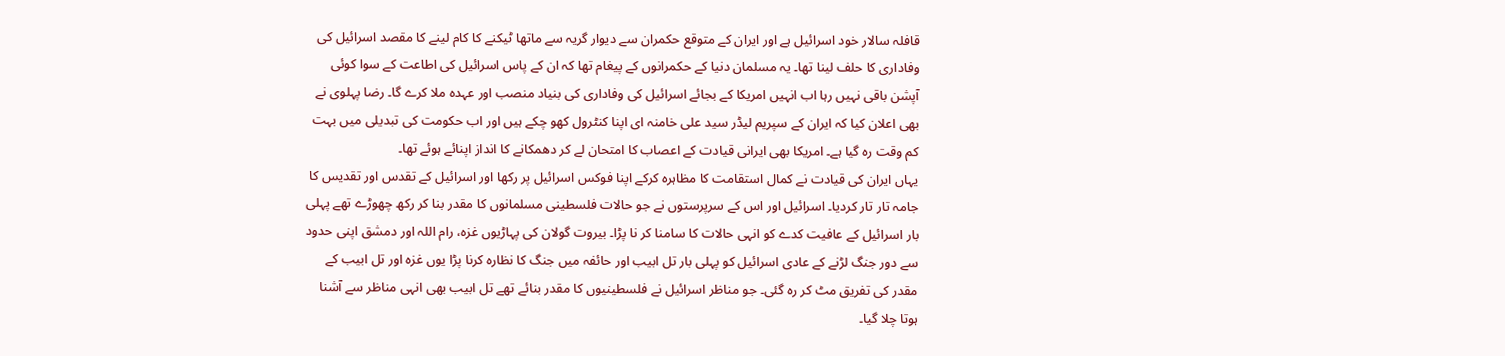قافلہ سالار خود اسرائیل ہے اور ایران کے متوقع حکمران سے دیوار گریہ سے ماتھا ٹیکنے کا کام لینے کا مقصد اسرائیل کی وفاداری کا حلف لینا تھا۔ یہ مسلمان دنیا کے حکمرانوں کے پیغام تھا کہ ان کے پاس اسرائیل کی اطاعت کے سوا کوئی آپشن باقی نہیں رہا اب انہیں امریکا کے بجائے اسرائیل کی وفاداری کی بنیاد منصب اور عہدہ ملا کرے گا۔ رضا پہلوی نے بھی اعلان کیا کہ ایران کے سپریم لیڈر سید علی خامنہ ای اپنا کنٹرول کھو چکے ہیں اور اب حکومت کی تبدیلی میں بہت کم وقت رہ گیا ہے۔ امریکا بھی ایرانی قیادت کے اعصاب کا امتحان لے کر دھمکانے کا انداز اپنائے ہوئے تھا۔
یہاں ایران کی قیادت نے کمال استقامت کا مظاہرہ کرکے اپنا فوکس اسرائیل پر رکھا اور اسرائیل کے تقدس اور تقدیس کا جامہ تار تار کردیا۔ اسرائیل اور اس کے سرپرستوں نے جو حالات فلسطینی مسلمانوں کا مقدر بنا کر رکھ چھوڑے تھے پہلی بار اسرائیل کے عافیت کدے کو انہی حالات کا سامنا کر نا پڑا۔ بیروت گولان کی پہاڑیوں غزہ، رام اللہ اور دمشق اپنی حدود سے دور جنگ لڑنے کے عادی اسرائیل کو پہلی بار تل ابیب اور حائفہ میں جنگ کا نظارہ کرنا پڑا یوں غزہ اور تل ابیب کے مقدر کی تفریق مٹ کر رہ گئی۔ جو مناظر اسرائیل نے فلسطینیوں کا مقدر بنائے تھے تل ابیب بھی انہی مناظر سے آشنا ہوتا چلا گیا۔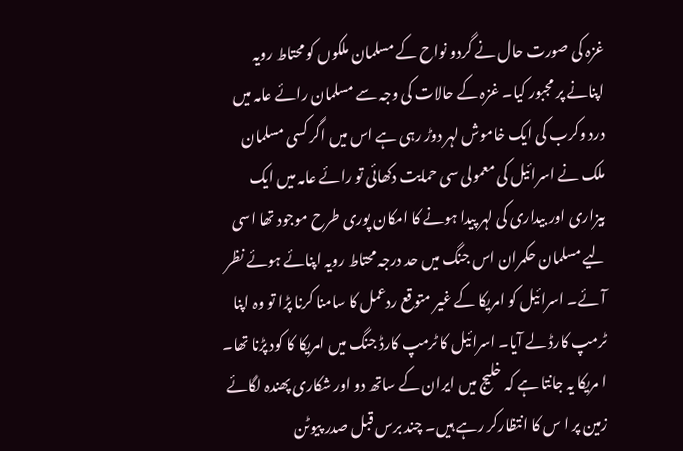غزہ کی صورت حال نے گردو نواح کے مسلمان ملکوں کو محتاط رویہ اپنانے پر مجبور کیا۔ غزہ کے حالات کی وجہ سے مسلمان رائے عامہ میں درد وکرب کی ایک خاموش لہر دوڑ رہی ہے اس میں اگر کسی مسلمان ملک نے اسرائیل کی معمولی سی حمایت دکھائی تو رائے عامہ میں ایک بیزاری اور بیداری کی لہر پیدا ہونے کا امکان پوری طرح موجود تھا اسی لیے مسلمان حکمران اس جنگ میں حد درجہ محتاط رویہ اپنائے ہوئے نظر آئے۔ اسرائیل کو امریکا کے غیر متوقع ردعمل کا سامنا کرنا پڑا تو وہ اپنا ٹرمپ کارڈ لے آیا۔ اسرائیل کا ٹرمپ کارڈ جنگ میں امریکا کا کود پڑنا تھا۔ ا مریکا یہ جانتا ہے کہ خلیج میں ایران کے ساتھ دو اور شکاری پھندہ لگائے زمین پر ا س کا انتظارکر رہے ہیں۔ چند برس قبل صدر پیوٹن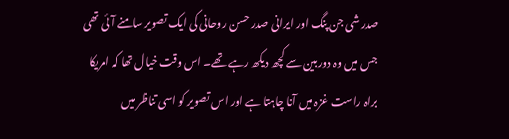صدر شی جن پنگ اور ایرانی صدر حسن روحانی کی ایک تصویر سامنے آئی تھی جس میں وہ دوربین سے کچھ دیکھ رہے تھے۔ اس وقت خیال تھا کہ امریکا براہ راست غزہ میں آنا چاہتا ہے اور اس تصویر کو اسی تناظر میں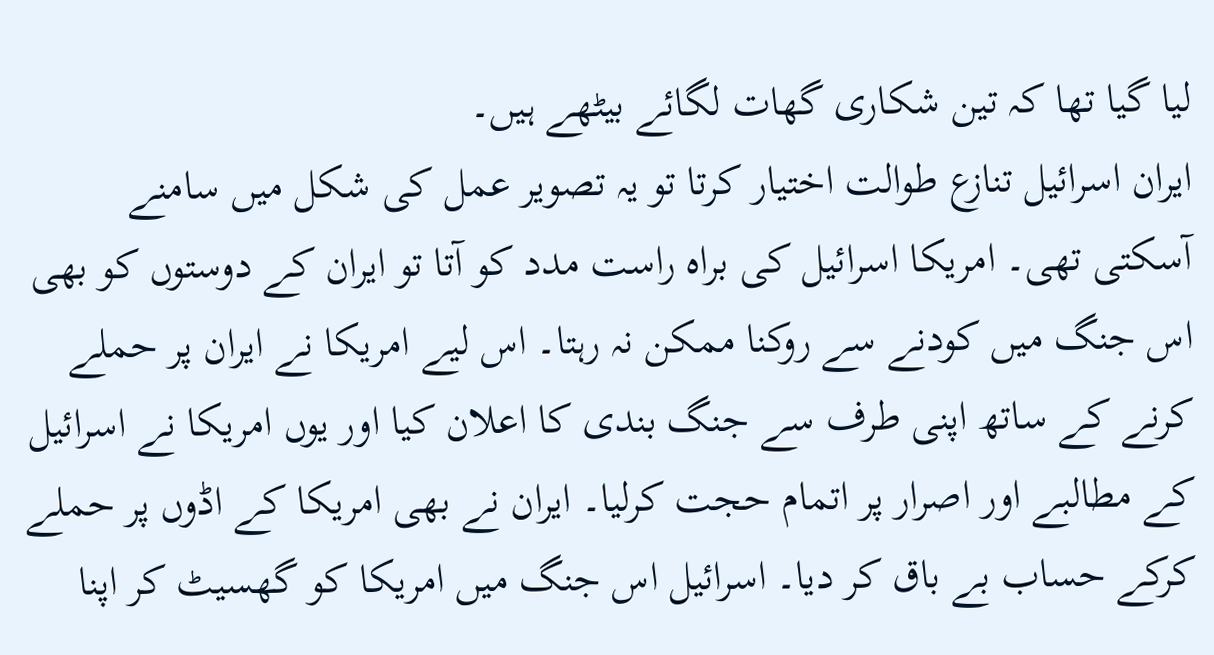لیا گیا تھا کہ تین شکاری گھات لگائے بیٹھے ہیں۔
ایران اسرائیل تنازع طوالت اختیار کرتا تو یہ تصویر عمل کی شکل میں سامنے آسکتی تھی۔ امریکا اسرائیل کی براہ راست مدد کو آتا تو ایران کے دوستوں کو بھی اس جنگ میں کودنے سے روکنا ممکن نہ رہتا۔ اس لیے امریکا نے ایران پر حملے کرنے کے ساتھ اپنی طرف سے جنگ بندی کا اعلان کیا اور یوں امریکا نے اسرائیل کے مطالبے اور اصرار پر اتمام حجت کرلیا۔ ایران نے بھی امریکا کے اڈوں پر حملے کرکے حساب بے باق کر دیا۔ اسرائیل اس جنگ میں امریکا کو گھسیٹ کر اپنا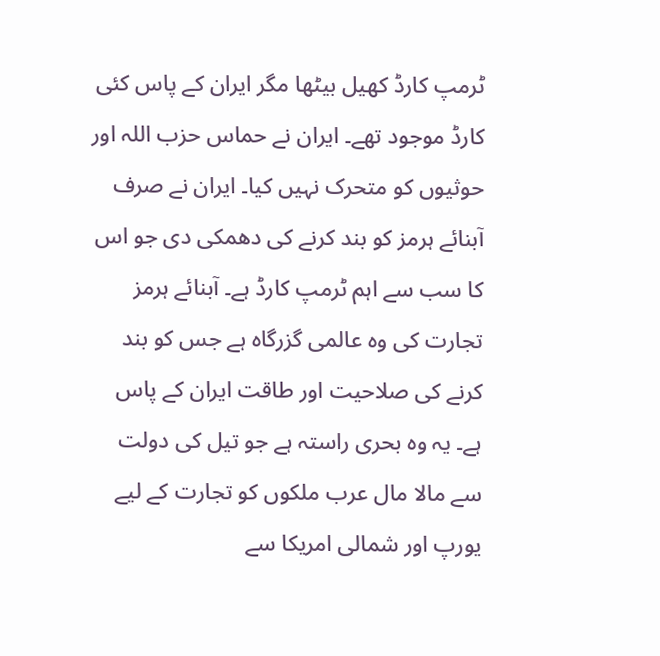ٹرمپ کارڈ کھیل بیٹھا مگر ایران کے پاس کئی کارڈ موجود تھے۔ ایران نے حماس حزب اللہ اور حوثیوں کو متحرک نہیں کیا۔ ایران نے صرف آبنائے ہرمز کو بند کرنے کی دھمکی دی جو اس کا سب سے اہم ٹرمپ کارڈ ہے۔ آبنائے ہرمز تجارت کی وہ عالمی گزرگاہ ہے جس کو بند کرنے کی صلاحیت اور طاقت ایران کے پاس ہے۔ یہ وہ بحری راستہ ہے جو تیل کی دولت سے مالا مال عرب ملکوں کو تجارت کے لیے یورپ اور شمالی امریکا سے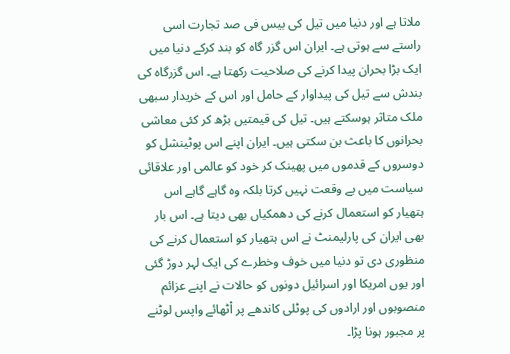ملاتا ہے اور دنیا میں تیل کی بیس فی صد تجارت اسی راستے سے ہوتی ہے۔ ایران اس گزر گاہ کو بند کرکے دنیا میں ایک بڑا بحران پیدا کرنے کی صلاحیت رکھتا ہے۔ اس گزرگاہ کی بندش سے تیل کی پیداوار کے حامل اور اس کے خریدار سبھی ملک متاثر ہوسکتے ہیں۔ تیل کی قیمتیں بڑھ کر کئی معاشی بحرانوں کا باعث بن سکتی ہیں۔ ایران اپنے اس پوٹینشل کو دوسروں کے قدموں میں پھینک کر خود کو عالمی اور علاقائی سیاست میں بے وقعت نہیں کرتا بلکہ وہ گاہے گاہے اس ہتھیار کو استعمال کرنے کی دھمکیاں بھی دیتا ہے۔ اس بار بھی ایران کی پارلیمنٹ نے اس ہتھیار کو استعمال کرنے کی منظوری دی تو دنیا میں خوف وخطرے کی ایک لہر دوڑ گئی اور یوں امریکا اور اسرائیل دونوں کو حالات نے اپنے عزائم منصوبوں اور ارادوں کی پوٹلی کاندھے پر اْٹھائے واپس لوٹنے پر مجبور ہونا پڑا۔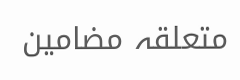متعلقہ مضامین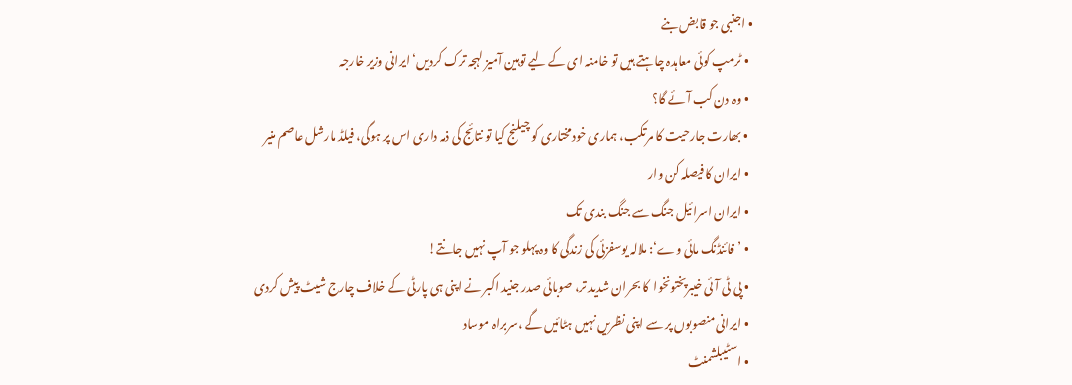• اجنبی جو قابض بنے
  • ٹرمپ کوئی معاہدہ چاہتے ہیں تو خامنہ ای کے لیے توہین آمیز لہجہ ترک کردیں‘ ایرانی وزیر خارجہ
  • وہ دن کب آئے گا؟
  • بھارت جارحیت کا مرتکب، ہماری خودمختاری کو چیلنج کیا تو نتائج کی ذمہ داری اس پر ہوگی، فیلڈ مارشل عاصم منیر
  • ایران کا فیصلہ کن وار
  • ایران اسرائیل جنگ سے جنگ بندی تک
  • ’فائنڈنگ مائی وے‘: ملالہ یوسفزئی کی زندگی کا وہ پہلو جو آپ نہیں جانتے!
  • پی ٹی آئی خیبرپختونخوا  کا بحران شدید تر، صوبائی صدر جنید اکبر نے اپنی ہی پارٹی کے خلاف چارج شیٹ پیش کردی
  • ایرانی منصوبوں پر سے اپنی نظریں نہیں ہٹائیں گے ،سربراہ موساد
  • اسٹیبلشمنٹ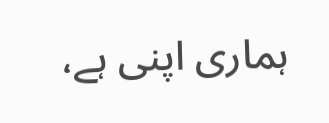ہماری اپنی ہے،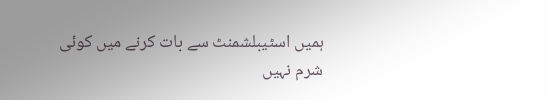ہمیں اسٹیبلشمنٹ سے بات کرنے میں کوئی شرم نہیں